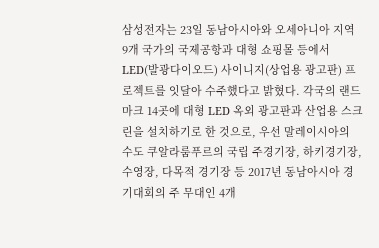삼성전자는 23일 동남아시아와 오세아니아 지역 9개 국가의 국제공항과 대형 쇼핑몰 등에서 LED(발광다이오드) 사이니지(상업용 광고판) 프로젝트를 잇달아 수주했다고 밝혔다. 각국의 랜드마크 14곳에 대형 LED 옥외 광고판과 산업용 스크린을 설치하기로 한 것으로, 우선 말레이시아의 수도 쿠알라룸푸르의 국립 주경기장, 하키경기장, 수영장, 다목적 경기장 등 2017년 동남아시아 경기대회의 주 무대인 4개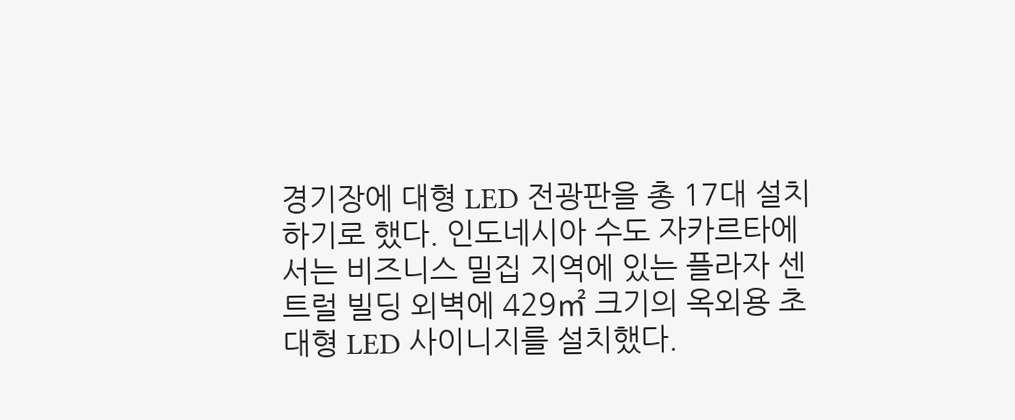경기장에 대형 LED 전광판을 총 17대 설치하기로 했다. 인도네시아 수도 자카르타에서는 비즈니스 밀집 지역에 있는 플라자 센트럴 빌딩 외벽에 429㎡ 크기의 옥외용 초대형 LED 사이니지를 설치했다.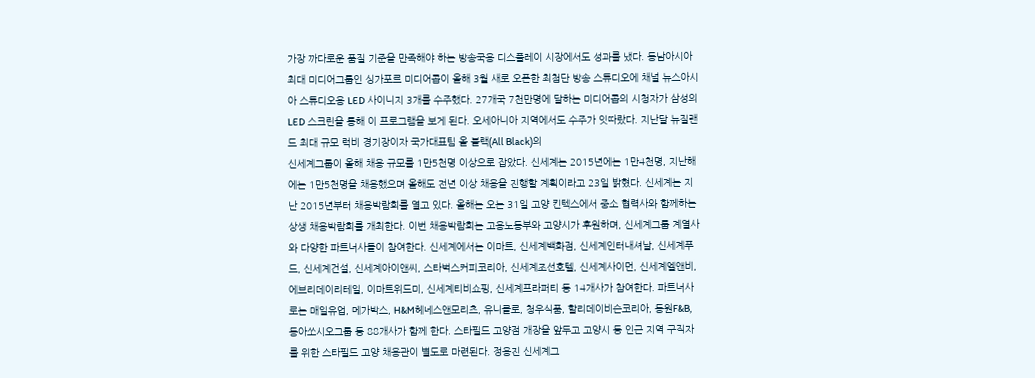가장 까다로운 품질 기준을 만족해야 하는 방송국용 디스플레이 시장에서도 성과를 냈다. 동남아시아 최대 미디어그룹인 싱가포르 미디어콥이 올해 3월 새로 오픈한 최첨단 방송 스튜디오에 채널 뉴스아시아 스튜디오용 LED 사이니지 3개를 수주했다. 27개국 7천만명에 달하는 미디어콥의 시청자가 삼성의 LED 스크린을 통해 이 프로그램을 보게 된다. 오세아니아 지역에서도 수주가 잇따랐다. 지난달 뉴질랜드 최대 규모 럭비 경기장이자 국가대표팀 올 블랙(All Black)의
신세계그룹이 올해 채용 규모를 1만5천명 이상으로 잡았다. 신세계는 2015년에는 1만4천명, 지난해에는 1만5천명을 채용했으며 올해도 전년 이상 채용을 진행할 계획이라고 23일 밝혔다. 신세계는 지난 2015년부터 채용박람회를 열고 있다. 올해는 오는 31일 고양 킨텍스에서 중소 협력사와 함께하는 상생 채용박람회를 개최한다. 이번 채용박람회는 고용노동부와 고양시가 후원하며, 신세계그룹 계열사와 다양한 파트너사들이 참여한다. 신세계에서는 이마트, 신세계백화점, 신세계인터내셔날, 신세계푸드, 신세계건설, 신세계아이앤씨, 스타벅스커피코리아, 신세계조선호텔, 신세계사이먼, 신세계엘앤비, 에브리데이리테일, 이마트위드미, 신세계티비쇼핑, 신세계프라퍼티 등 14개사가 참여한다. 파트너사로는 매일유업, 메가박스, H&M헤네스앤모리츠, 유니클로, 청우식품, 할리데이비슨코리아, 동원F&B, 동아쏘시오그룹 등 88개사가 함께 한다. 스타필드 고양점 개장을 앞두고 고양시 등 인근 지역 구직자를 위한 스타필드 고양 채용관이 별도로 마련된다. 정용진 신세계그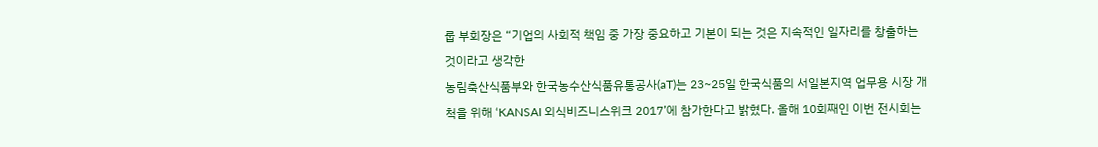룹 부회장은 “기업의 사회적 책임 중 가장 중요하고 기본이 되는 것은 지속적인 일자리를 창출하는 것이라고 생각한
농림축산식품부와 한국농수산식품유통공사(aT)는 23~25일 한국식품의 서일본지역 업무용 시장 개척을 위해 ‘KANSAI 외식비즈니스위크 2017’에 참가한다고 밝혔다. 올해 10회째인 이번 전시회는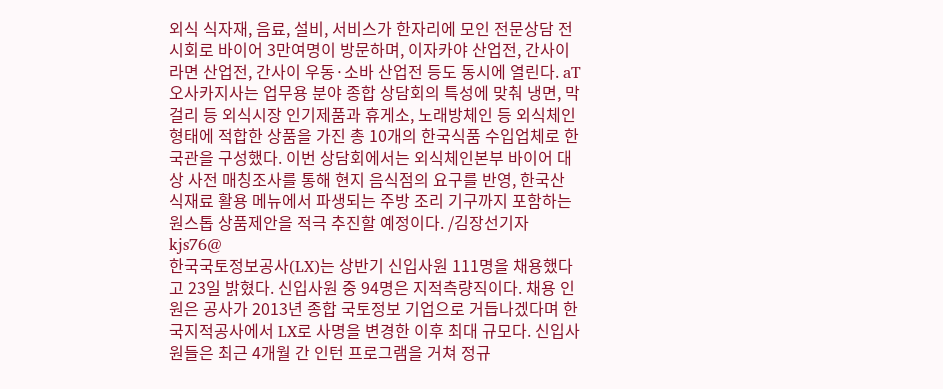외식 식자재, 음료, 설비, 서비스가 한자리에 모인 전문상담 전시회로 바이어 3만여명이 방문하며, 이자카야 산업전, 간사이 라면 산업전, 간사이 우동·소바 산업전 등도 동시에 열린다. aT 오사카지사는 업무용 분야 종합 상담회의 특성에 맞춰 냉면, 막걸리 등 외식시장 인기제품과 휴게소, 노래방체인 등 외식체인 형태에 적합한 상품을 가진 총 10개의 한국식품 수입업체로 한국관을 구성했다. 이번 상담회에서는 외식체인본부 바이어 대상 사전 매칭조사를 통해 현지 음식점의 요구를 반영, 한국산 식재료 활용 메뉴에서 파생되는 주방 조리 기구까지 포함하는 원스톱 상품제안을 적극 추진할 예정이다. /김장선기자 kjs76@
한국국토정보공사(LX)는 상반기 신입사원 111명을 채용했다고 23일 밝혔다. 신입사원 중 94명은 지적측량직이다. 채용 인원은 공사가 2013년 종합 국토정보 기업으로 거듭나겠다며 한국지적공사에서 LX로 사명을 변경한 이후 최대 규모다. 신입사원들은 최근 4개월 간 인턴 프로그램을 거쳐 정규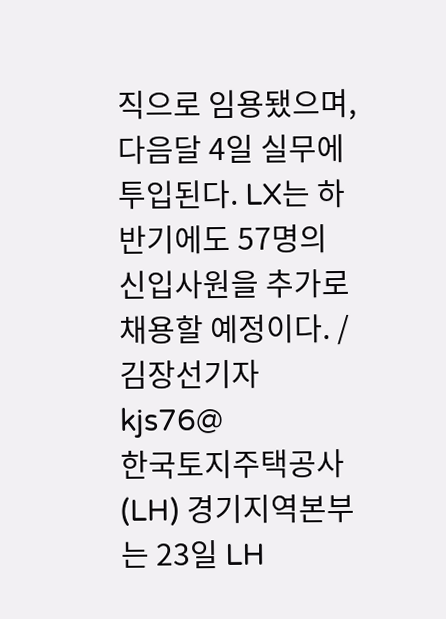직으로 임용됐으며, 다음달 4일 실무에 투입된다. LX는 하반기에도 57명의 신입사원을 추가로 채용할 예정이다. /김장선기자 kjs76@
한국토지주택공사(LH) 경기지역본부는 23일 LH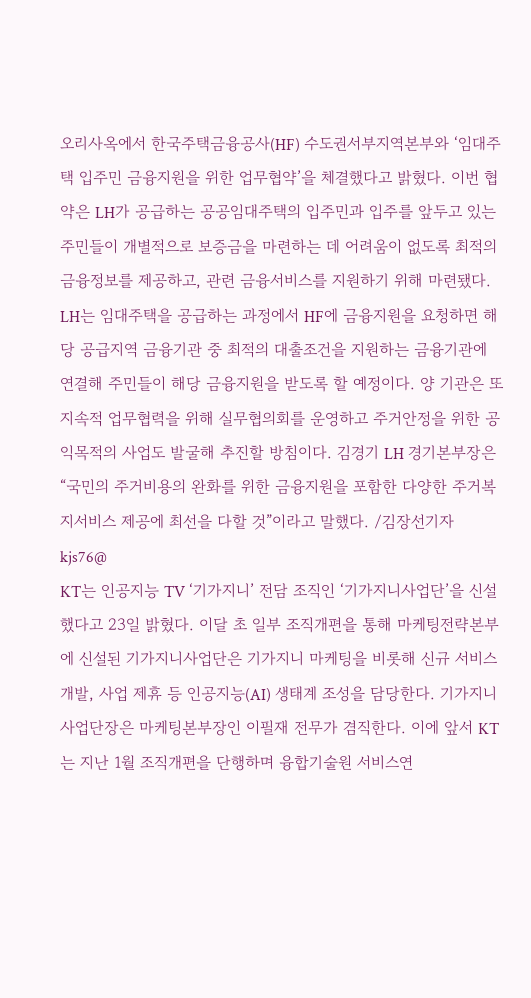오리사옥에서 한국주택금융공사(HF) 수도권서부지역본부와 ‘임대주택 입주민 금융지원을 위한 업무협약’을 체결했다고 밝혔다. 이번 협약은 LH가 공급하는 공공임대주택의 입주민과 입주를 앞두고 있는 주민들이 개별적으로 보증금을 마련하는 데 어려움이 없도록 최적의 금융정보를 제공하고, 관련 금융서비스를 지원하기 위해 마련됐다. LH는 임대주택을 공급하는 과정에서 HF에 금융지원을 요청하면 해당 공급지역 금융기관 중 최적의 대출조건을 지원하는 금융기관에 연결해 주민들이 해당 금융지원을 받도록 할 예정이다. 양 기관은 또 지속적 업무협력을 위해 실무협의회를 운영하고 주거안정을 위한 공익목적의 사업도 발굴해 추진할 방침이다. 김경기 LH 경기본부장은 “국민의 주거비용의 완화를 위한 금융지원을 포함한 다양한 주거복지서비스 제공에 최선을 다할 것”이라고 말했다. /김장선기자 kjs76@
KT는 인공지능 TV ‘기가지니’ 전담 조직인 ‘기가지니사업단’을 신설했다고 23일 밝혔다. 이달 초 일부 조직개편을 통해 마케팅전략본부에 신설된 기가지니사업단은 기가지니 마케팅을 비롯해 신규 서비스 개발, 사업 제휴 등 인공지능(AI) 생태계 조성을 담당한다. 기가지니사업단장은 마케팅본부장인 이필재 전무가 겸직한다. 이에 앞서 KT는 지난 1월 조직개편을 단행하며 융합기술원 서비스연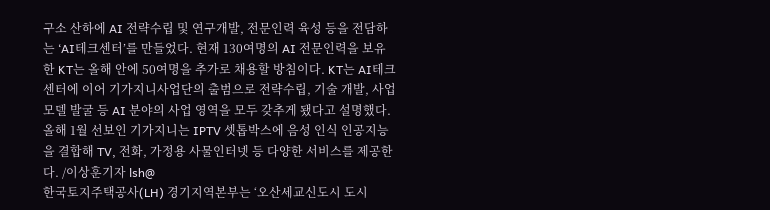구소 산하에 AI 전략수립 및 연구개발, 전문인력 육성 등을 전담하는 ‘AI테크센터’를 만들었다. 현재 130여명의 AI 전문인력을 보유한 KT는 올해 안에 50여명을 추가로 채용할 방침이다. KT는 AI테크센터에 이어 기가지니사업단의 출범으로 전략수립, 기술 개발, 사업모델 발굴 등 AI 분야의 사업 영역을 모두 갖추게 됐다고 설명했다. 올해 1월 선보인 기가지니는 IPTV 셋톱박스에 음성 인식 인공지능을 결합해 TV, 전화, 가정용 사물인터넷 등 다양한 서비스를 제공한다. /이상훈기자 lsh@
한국토지주택공사(LH) 경기지역본부는 ‘오산세교신도시 도시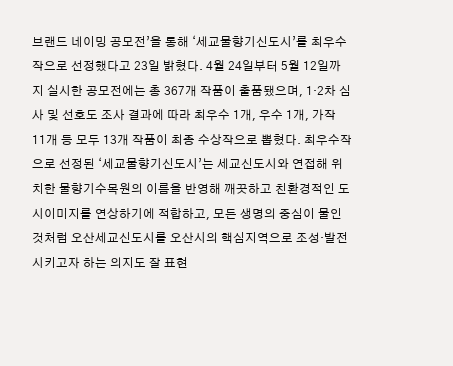브랜드 네이밍 공모전’을 통해 ‘세교물향기신도시’를 최우수작으로 선정했다고 23일 밝혔다. 4월 24일부터 5월 12일까지 실시한 공모전에는 총 367개 작품이 출품됐으며, 1·2차 심사 및 선호도 조사 결과에 따라 최우수 1개, 우수 1개, 가작 11개 등 모두 13개 작품이 최종 수상작으로 뽑혔다. 최우수작으로 선정된 ‘세교물향기신도시’는 세교신도시와 연접해 위치한 물향기수목원의 이름을 반영해 깨끗하고 친환경적인 도시이미지를 연상하기에 적합하고, 모든 생명의 중심이 물인 것처럼 오산세교신도시를 오산시의 핵심지역으로 조성·발전시키고자 하는 의지도 잘 표현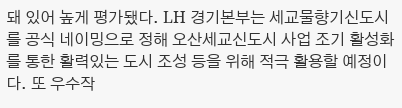돼 있어 높게 평가됐다. LH 경기본부는 세교물향기신도시를 공식 네이밍으로 정해 오산세교신도시 사업 조기 활성화를 통한 활력있는 도시 조성 등을 위해 적극 활용할 예정이다. 또 우수작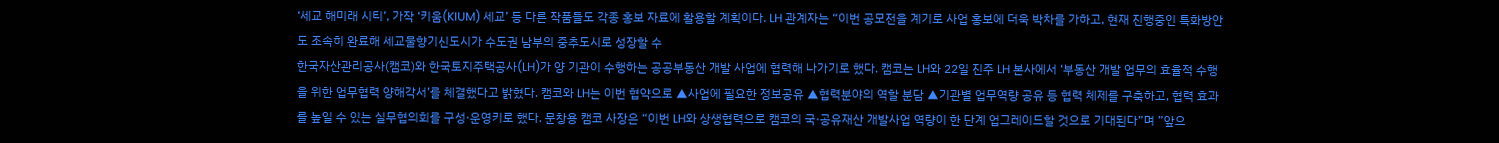‘세교 해미래 시티’, 가작 ‘키움(KIUM) 세교’ 등 다른 작품들도 각종 홍보 자료에 활용할 계획이다. LH 관계자는 “이번 공모전을 계기로 사업 홍보에 더욱 박차를 가하고, 현재 진행중인 특화방안도 조속히 완료해 세교물향기신도시가 수도권 남부의 중추도시로 성장할 수
한국자산관리공사(캠코)와 한국토지주택공사(LH)가 양 기관이 수행하는 공공부동산 개발 사업에 협력해 나가기로 했다. 캠코는 LH와 22일 진주 LH 본사에서 ‘부동산 개발 업무의 효율적 수행을 위한 업무협력 양해각서’를 체결했다고 밝혔다. 캠코와 LH는 이번 협약으로 ▲사업에 필요한 정보공유 ▲협력분야의 역할 분담 ▲기관별 업무역량 공유 등 협력 체제를 구축하고, 협력 효과를 높일 수 있는 실무협의회를 구성·운영키로 했다. 문창용 캠코 사장은 “이번 LH와 상생협력으로 캠코의 국·공유재산 개발사업 역량이 한 단계 업그레이드할 것으로 기대된다”며 ”앞으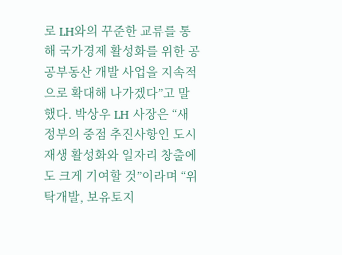로 LH와의 꾸준한 교류를 통해 국가경제 활성화를 위한 공공부동산 개발 사업을 지속적으로 확대해 나가겠다”고 말했다. 박상우 LH 사장은 “새 정부의 중점 추진사항인 도시재생 활성화와 일자리 창출에도 크게 기여할 것”이라며 “위탁개발, 보유토지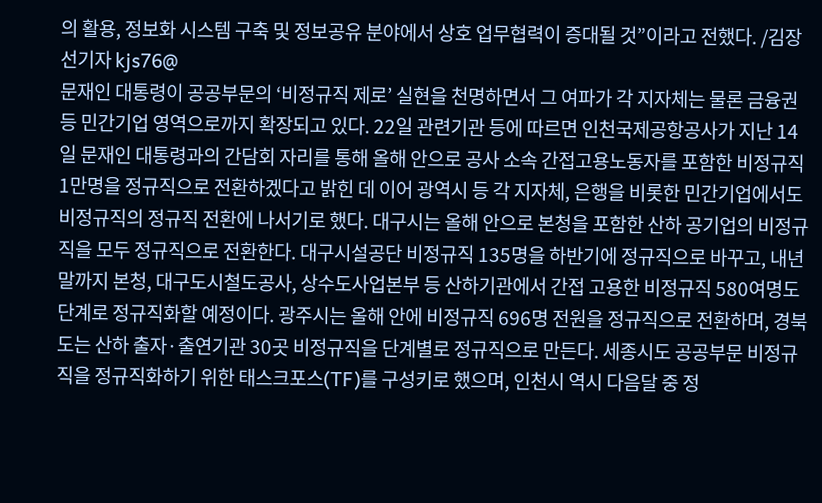의 활용, 정보화 시스템 구축 및 정보공유 분야에서 상호 업무협력이 증대될 것”이라고 전했다. /김장선기자 kjs76@
문재인 대통령이 공공부문의 ‘비정규직 제로’ 실현을 천명하면서 그 여파가 각 지자체는 물론 금융권 등 민간기업 영역으로까지 확장되고 있다. 22일 관련기관 등에 따르면 인천국제공항공사가 지난 14일 문재인 대통령과의 간담회 자리를 통해 올해 안으로 공사 소속 간접고용노동자를 포함한 비정규직 1만명을 정규직으로 전환하겠다고 밝힌 데 이어 광역시 등 각 지자체, 은행을 비롯한 민간기업에서도 비정규직의 정규직 전환에 나서기로 했다. 대구시는 올해 안으로 본청을 포함한 산하 공기업의 비정규직을 모두 정규직으로 전환한다. 대구시설공단 비정규직 135명을 하반기에 정규직으로 바꾸고, 내년 말까지 본청, 대구도시철도공사, 상수도사업본부 등 산하기관에서 간접 고용한 비정규직 580여명도 단계로 정규직화할 예정이다. 광주시는 올해 안에 비정규직 696명 전원을 정규직으로 전환하며, 경북도는 산하 출자·출연기관 30곳 비정규직을 단계별로 정규직으로 만든다. 세종시도 공공부문 비정규직을 정규직화하기 위한 태스크포스(TF)를 구성키로 했으며, 인천시 역시 다음달 중 정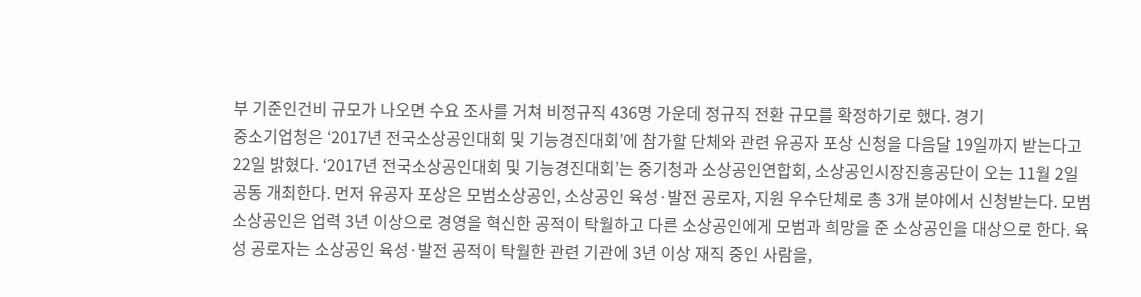부 기준인건비 규모가 나오면 수요 조사를 거쳐 비정규직 436명 가운데 정규직 전환 규모를 확정하기로 했다. 경기
중소기업청은 ‘2017년 전국소상공인대회 및 기능경진대회’에 참가할 단체와 관련 유공자 포상 신청을 다음달 19일까지 받는다고 22일 밝혔다. ‘2017년 전국소상공인대회 및 기능경진대회’는 중기청과 소상공인연합회, 소상공인시장진흥공단이 오는 11월 2일 공동 개최한다. 먼저 유공자 포상은 모범소상공인, 소상공인 육성·발전 공로자, 지원 우수단체로 총 3개 분야에서 신청받는다. 모범 소상공인은 업력 3년 이상으로 경영을 혁신한 공적이 탁월하고 다른 소상공인에게 모범과 희망을 준 소상공인을 대상으로 한다. 육성 공로자는 소상공인 육성·발전 공적이 탁월한 관련 기관에 3년 이상 재직 중인 사람을,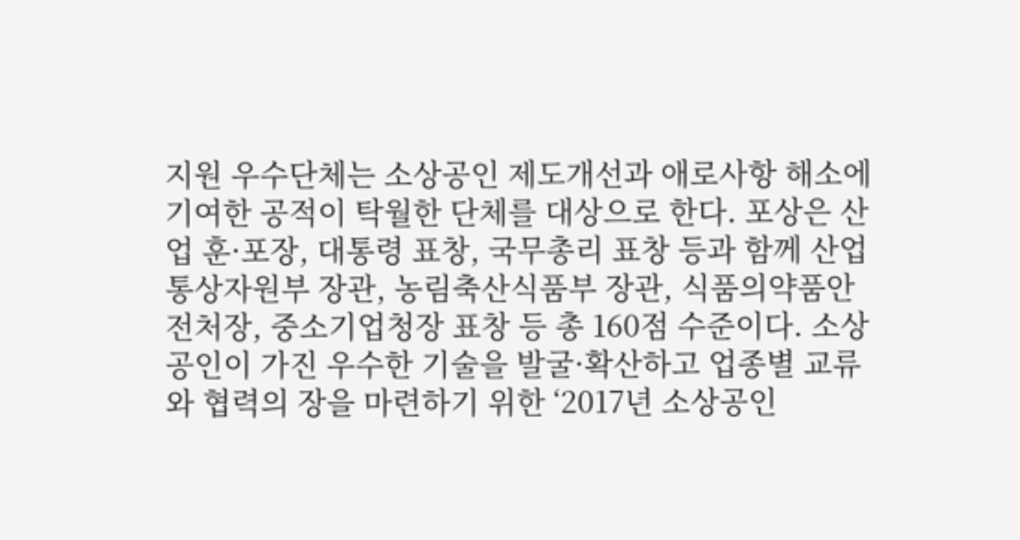지원 우수단체는 소상공인 제도개선과 애로사항 해소에 기여한 공적이 탁월한 단체를 대상으로 한다. 포상은 산업 훈·포장, 대통령 표창, 국무총리 표창 등과 함께 산업통상자원부 장관, 농림축산식품부 장관, 식품의약품안전처장, 중소기업청장 표창 등 총 160점 수준이다. 소상공인이 가진 우수한 기술을 발굴·확산하고 업종별 교류와 협력의 장을 마련하기 위한 ‘2017년 소상공인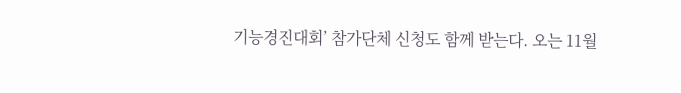기능경진대회’ 참가단체 신청도 함께 받는다. 오는 11월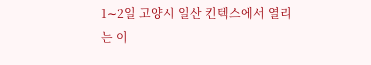1∼2일 고양시 일산 킨텍스에서 열리는 이